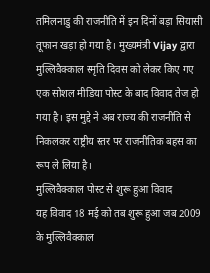तमिलनाडु की राजनीति में इन दिनों बड़ा सियासी तूफान खड़ा हो गया है। मुख्यमंत्री Vijay द्वारा मुल्लिवैक्काल स्मृति दिवस को लेकर किए गए एक सोशल मीडिया पोस्ट के बाद विवाद तेज हो गया है। इस मुद्दे ने अब राज्य की राजनीति से निकलकर राष्ट्रीय स्तर पर राजनीतिक बहस का रूप ले लिया है।
मुल्लिवैक्काल पोस्ट से शुरू हुआ विवाद
यह विवाद 18 मई को तब शुरू हुआ जब 2009 के मुल्लिवैक्काल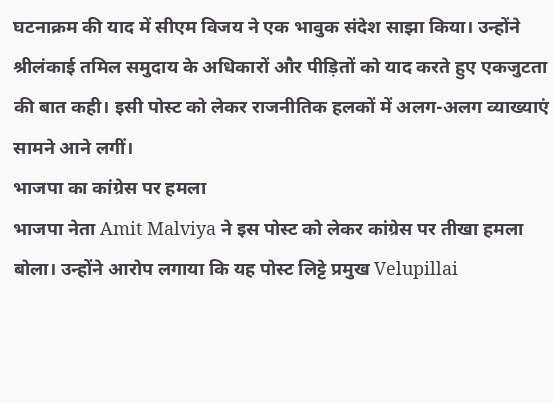घटनाक्रम की याद में सीएम विजय ने एक भावुक संदेश साझा किया। उन्होंने श्रीलंकाई तमिल समुदाय के अधिकारों और पीड़ितों को याद करते हुए एकजुटता की बात कही। इसी पोस्ट को लेकर राजनीतिक हलकों में अलग-अलग व्याख्याएं सामने आने लगीं।
भाजपा का कांग्रेस पर हमला
भाजपा नेता Amit Malviya ने इस पोस्ट को लेकर कांग्रेस पर तीखा हमला बोला। उन्होंने आरोप लगाया कि यह पोस्ट लिट्टे प्रमुख Velupillai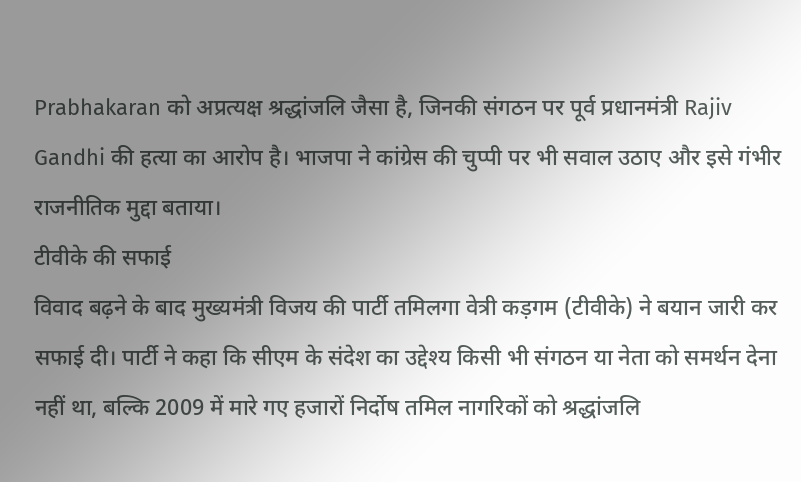Prabhakaran को अप्रत्यक्ष श्रद्धांजलि जैसा है, जिनकी संगठन पर पूर्व प्रधानमंत्री Rajiv Gandhi की हत्या का आरोप है। भाजपा ने कांग्रेस की चुप्पी पर भी सवाल उठाए और इसे गंभीर राजनीतिक मुद्दा बताया।
टीवीके की सफाई
विवाद बढ़ने के बाद मुख्यमंत्री विजय की पार्टी तमिलगा वेत्री कड़गम (टीवीके) ने बयान जारी कर सफाई दी। पार्टी ने कहा कि सीएम के संदेश का उद्देश्य किसी भी संगठन या नेता को समर्थन देना नहीं था, बल्कि 2009 में मारे गए हजारों निर्दोष तमिल नागरिकों को श्रद्धांजलि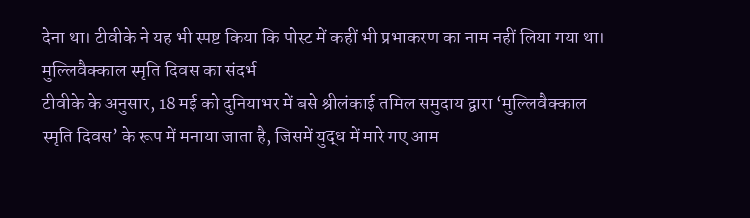देना था। टीवीके ने यह भी स्पष्ट किया कि पोस्ट में कहीं भी प्रभाकरण का नाम नहीं लिया गया था।
मुल्लिवैक्काल स्मृति दिवस का संदर्भ
टीवीके के अनुसार, 18 मई को दुनियाभर में बसे श्रीलंकाई तमिल समुदाय द्वारा ‘मुल्लिवैक्काल स्मृति दिवस’ के रूप में मनाया जाता है, जिसमें युद्ध में मारे गए आम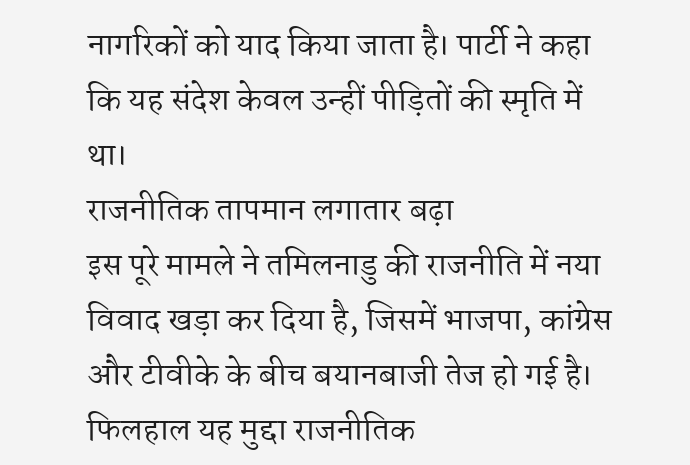नागरिकों को याद किया जाता है। पार्टी ने कहा कि यह संदेश केवल उन्हीं पीड़ितों की स्मृति में था।
राजनीतिक तापमान लगातार बढ़ा
इस पूरे मामले ने तमिलनाडु की राजनीति में नया विवाद खड़ा कर दिया है, जिसमें भाजपा, कांग्रेस और टीवीके के बीच बयानबाजी तेज हो गई है। फिलहाल यह मुद्दा राजनीतिक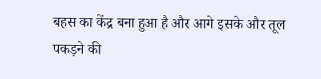बहस का केंद्र बना हुआ है और आगे इसके और तूल पकड़ने की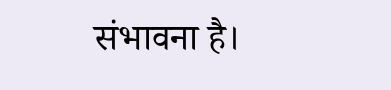संभावना है।